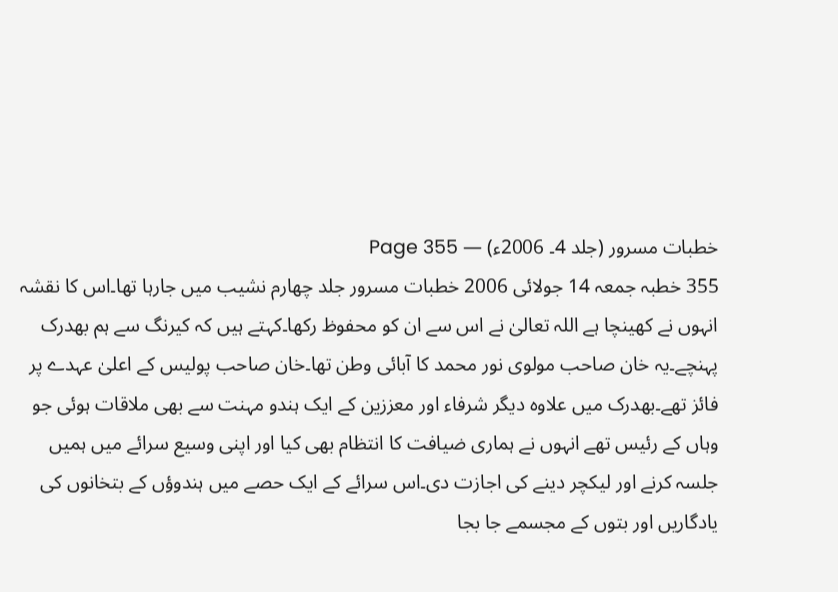خطبات مسرور (جلد 4۔ 2006ء) — Page 355
355 خطبہ جمعہ 14 جولائی 2006 خطبات مسرور جلد چهارم نشیب میں جارہا تھا۔اس کا نقشہ انہوں نے کھینچا ہے اللہ تعالیٰ نے اس سے ان کو محفوظ رکھا۔کہتے ہیں کہ کیرنگ سے ہم بھدرک پہنچے۔یہ خان صاحب مولوی نور محمد کا آبائی وطن تھا۔خان صاحب پولیس کے اعلیٰ عہدے پر فائز تھے۔بھدرک میں علاوہ دیگر شرفاء اور معززین کے ایک ہندو مہنت سے بھی ملاقات ہوئی جو وہاں کے رئیس تھے انہوں نے ہماری ضیافت کا انتظام بھی کیا اور اپنی وسیع سرائے میں ہمیں جلسہ کرنے اور لیکچر دینے کی اجازت دی۔اس سرائے کے ایک حصے میں ہندوؤں کے بتخانوں کی یادگاریں اور بتوں کے مجسمے جا بجا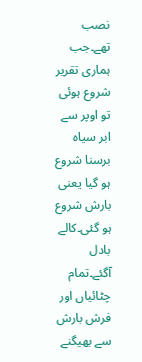نصب تھے۔جب ہماری تقریر شروع ہوئی تو اوپر سے ابر سیاہ برسنا شروع ہو گیا یعنی بارش شروع ہو گئی۔کالے بادل آگئے۔تمام چٹائیاں اور فرش بارش سے بھیگنے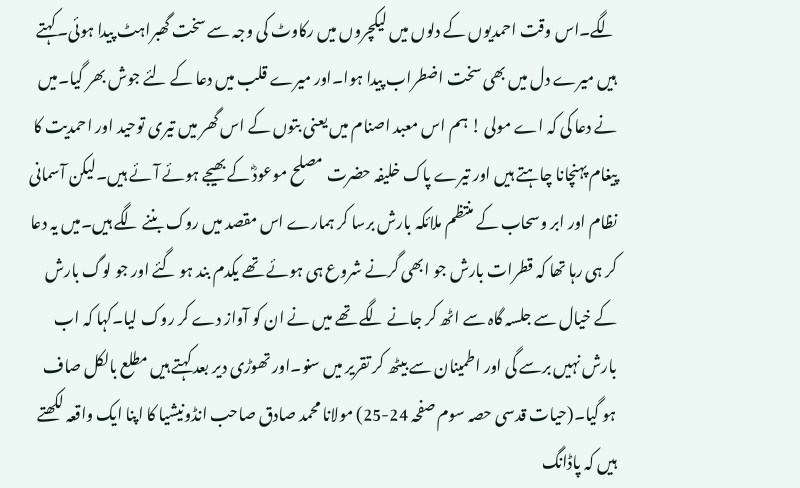لگے۔اس وقت احمدیوں کے دلوں میں لیکچروں میں رکاوٹ کی وجہ سے سخت گھبراہٹ پیدا ہوئی۔کہتے ہیں میرے دل میں بھی سخت اضطراب پیدا ہوا۔اور میرے قلب میں دعا کے لئے جوش بھر گیا۔میں نے دعا کی کہ اے مولی ! ہم اس معبد اصنام میں یعنی بتوں کے اس گھر میں تیری توحید اور احمدیت کا پیغام پہنچانا چاہتے ہیں اور تیرے پاک خلیفہ حضرت مصلح موعودؓ کے بھیجے ہوئے آئے ہیں۔لیکن آسمانی نظام اور ابر وسحاب کے منتظم ملائکہ بارش برسا کر ہمارے اس مقصد میں روک بننے لگے ہیں۔میں یہ دعا کر ہی رہا تھا کہ قطرات بارش جو ابھی گرنے شروع ہی ہوئے تھے یکدم بند ہو گئے اور جو لوگ بارش کے خیال سے جلسہ گاہ سے اٹھ کر جانے لگے تھے میں نے ان کو آواز دے کر روک لیا۔کہا کہ اب بارش نہیں برسے گی اور اطمینان سے بیٹھ کر تقریر میں سنو۔اور تھوڑی دیر بعد کہتے ہیں مطلع بالکل صاف ہو گیا۔(حیات قدسی حصہ سوم صفحہ 24-25) مولانا محمد صادق صاحب انڈونیشیا کا اپنا ایک واقعہ لکھتے ہیں کہ پاڈانگ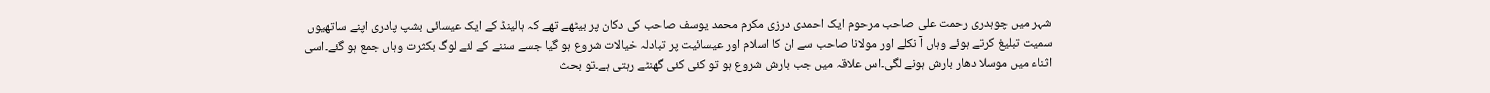شہر میں چوہدری رحمت علی صاحب مرحوم ایک احمدی درزی مکرم محمد یوسف صاحب کی دکان پر بیٹھے تھے کہ ہالینڈ کے ایک عیسائی بشپ پادری اپنے ساتھیوں سمیت تبلیغ کرتے ہوئے وہاں آ نکلے اور مولانا صاحب سے ان کا اسلام اور عیسائیت پر تبادلہ خیالات شروع ہو گیا جسے سننے کے لئے لوگ بکثرت وہاں جمع ہو گئے۔اسی اثناء میں موسلا دھار بارش ہونے لگی۔اس علاقہ میں جب بارش شروع ہو تو کئی کئی گھنٹے رہتی ہے۔تو بحث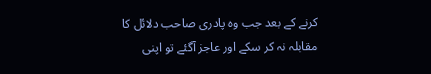کرنے کے بعد جب وہ پادری صاحب دلائل کا مقابلہ نہ کر سکے اور عاجز آگئے تو اپنی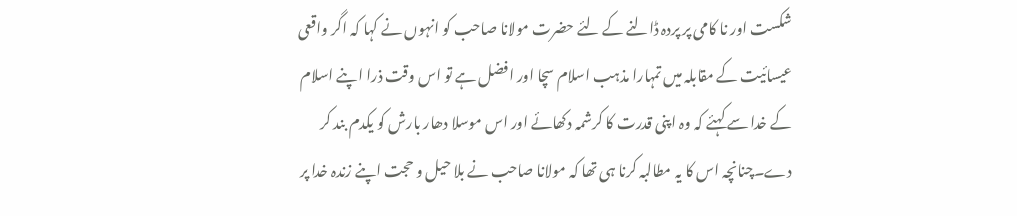شکست اور نا کامی پر پردہ ڈالنے کے لئے حضرت مولانا صاحب کو انہوں نے کہا کہ اگر واقعی عیسائیت کے مقابلہ میں تمہارا مذہب اسلام سچا اور افضل ہے تو اس وقت ذرا اپنے اسلام کے خدا سے کہئے کہ وہ اپنی قدرت کا کرشمہ دکھائے اور اس موسلا دھار بارش کو یکدم بند کر دے۔چنانچہ اس کا یہ مطالبہ کرنا ہی تھا کہ مولانا صاحب نے بلا حیل و حجت اپنے زندہ خدا پر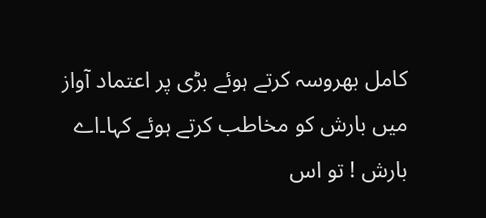کامل بھروسہ کرتے ہوئے بڑی پر اعتماد آواز میں بارش کو مخاطب کرتے ہوئے کہا۔اے بارش ! تو اس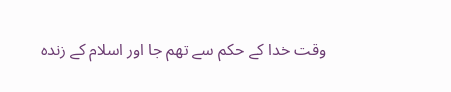وقت خدا کے حکم سے تھم جا اور اسلام کے زندہ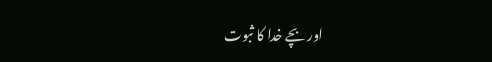اور بچے خدا کا ثبوت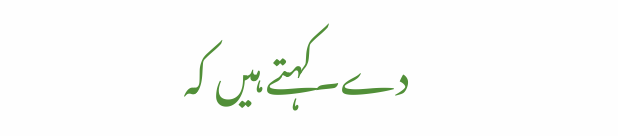دے۔کہتے ہیں کہ